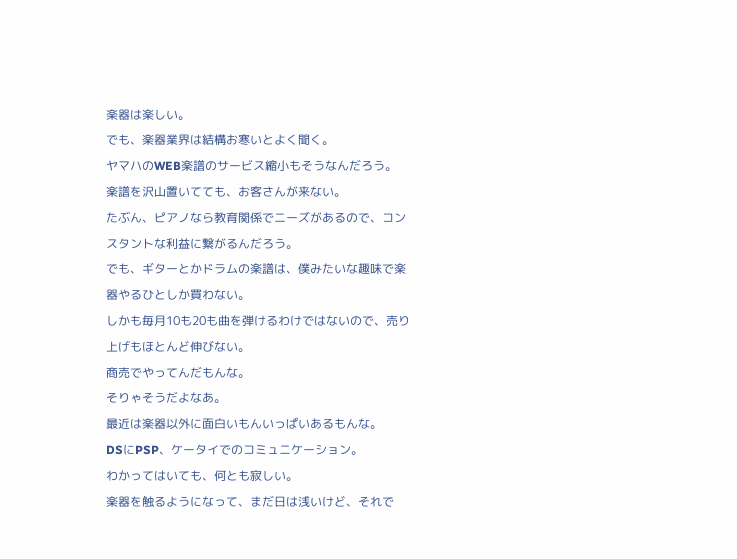楽器は楽しい。
でも、楽器業界は結構お寒いとよく聞く。
ヤマハのWEB楽譜のサービス縮小もそうなんだろう。
楽譜を沢山置いてても、お客さんが来ない。
たぶん、ピアノなら教育関係でニーズがあるので、コンスタントな利益に繋がるんだろう。
でも、ギターとかドラムの楽譜は、僕みたいな趣味で楽器やるひとしか買わない。
しかも毎月10も20も曲を弾けるわけではないので、売り上げもほとんど伸びない。
商売でやってんだもんな。
そりゃそうだよなあ。
最近は楽器以外に面白いもんいっぱいあるもんな。
DSにPSP、ケータイでのコミュニケーション。
わかってはいても、何とも寂しい。
楽器を触るようになって、まだ日は浅いけど、それで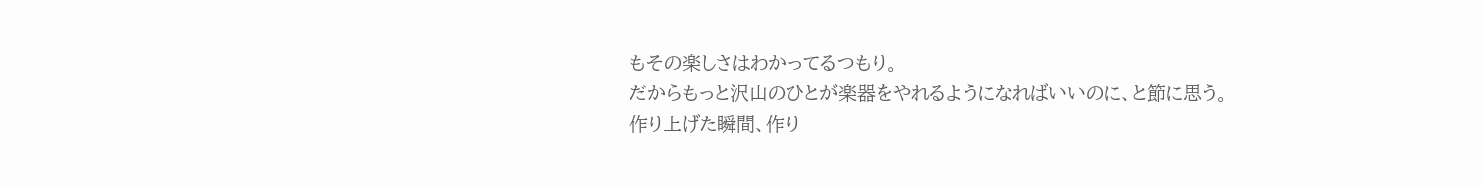もその楽しさはわかってるつもり。
だからもっと沢山のひとが楽器をやれるようになればいいのに、と節に思う。
作り上げた瞬間、作り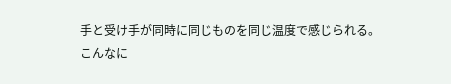手と受け手が同時に同じものを同じ温度で感じられる。
こんなに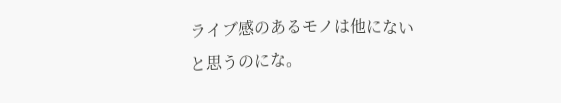ライブ感のあるモノは他にないと思うのにな。